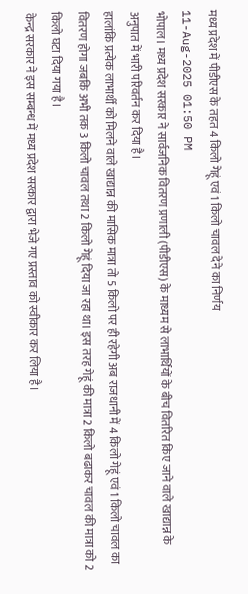मध्य प्रदेश में पीडीएस के तहत 4 किलो गेहूं एवं 1 किलो चावल देने का निर्णय
11-Aug-2025 01:50 PM
भोपाल। मध्य प्रदेश सरकार ने सार्वजनिक वितरण प्रणाली (पीडीएस) के माध्यम से लाभार्थियों के बीच वितरित किए जाने वाले खाद्यान्न के अनुपात में भारी परिवर्तन कर दिया है।
हालांकि प्रत्येक लाभार्थी को मिलने वाले खाद्यान्न की मासिक मात्रा तो 5 किलो पर ही रहेगी अब राजधानी में 4 किलो गेहूं एवं 1 किलो चावल का वितरण होगा जबकि अभी तक 3 किलो चावल तथा 2 किलो गेहूं दिया जा रहा था। इस तरह गेहूं की मात्रा 2 किलो बढाकर चावल की मात्रा को 2 किलो घटा दिया गया है।
केन्द्र सरकार ने इस सम्बन्ध में मध्य प्रदेश सरकार द्वारा भेजे गए प्रस्ताव को स्वीकार कर लिया है।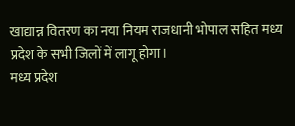खाद्यान्न वितरण का नया नियम राजधानी भोपाल सहित मध्य प्रदेश के सभी जिलों में लागू होगा।
मध्य प्रदेश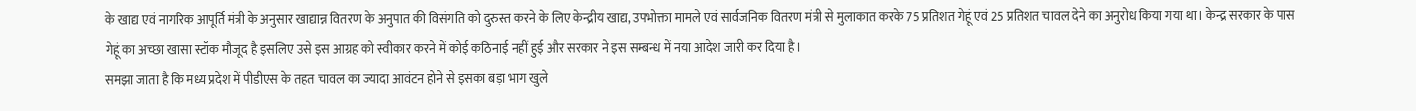के खाद्य एवं नागरिक आपूर्ति मंत्री के अनुसार खाद्यान्न वितरण के अनुपात की विसंगति को दुरुस्त करने के लिए केन्द्रीय खाद्य, उपभोक्ता मामले एवं सार्वजनिक वितरण मंत्री से मुलाकात करके 75 प्रतिशत गेहूं एवं 25 प्रतिशत चावल देने का अनुरोध किया गया था। केन्द्र सरकार के पास गेहूं का अच्छा खासा स्टॉक मौजूद है इसलिए उसे इस आग्रह को स्वीकार करने में कोई कठिनाई नहीं हुई और सरकार ने इस सम्बन्ध में नया आदेश जारी कर दिया है।
समझा जाता है कि मध्य प्रदेश में पीडीएस के तहत चावल का ज्यादा आवंटन होने से इसका बड़ा भाग खुले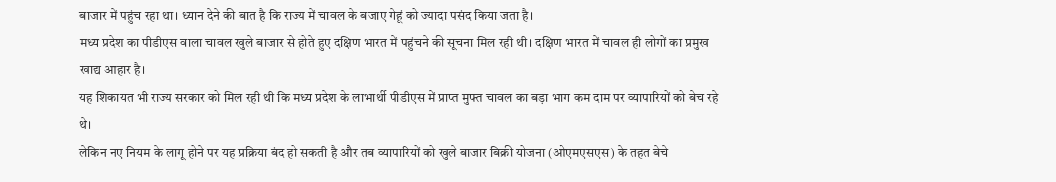बाजार में पहुंच रहा था। ध्यान देने की बात है कि राज्य में चावल के बजाए गेहूं को ज्यादा पसंद किया जता है।
मध्य प्रदेश का पीडीएस वाला चावल खुले बाजार से होते हुए दक्षिण भारत में पहुंचने की सूचना मिल रही थी। दक्षिण भारत में चावल ही लोगों का प्रमुख खाद्य आहार है।
यह शिकायत भी राज्य सरकार को मिल रही थी कि मध्य प्रदेश के लाभार्थी पीडीएस में प्राप्त मुफ्त चावल का बड़ा भाग कम दाम पर व्यापारियों को बेच रहे थे।
लेकिन नए नियम के लागू होने पर यह प्रक्रिया बंद हो सकती है और तब व्यापारियों को खुले बाजार बिक्री योजना (ओएमएसएस) के तहत बेचे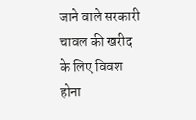जाने वाले सरकारी चावल की खरीद के लिए विवश होना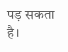पड़ सकता है।